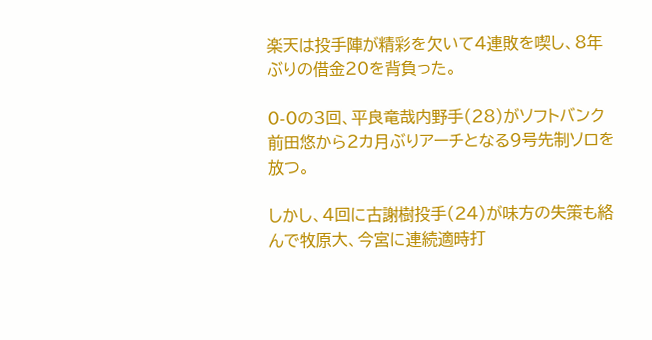楽天は投手陣が精彩を欠いて4連敗を喫し、8年ぶりの借金20を背負った。

0-0の3回、平良竜哉内野手(28)がソフトバンク前田悠から2カ月ぶりアーチとなる9号先制ソロを放つ。

しかし、4回に古謝樹投手(24)が味方の失策も絡んで牧原大、今宮に連続適時打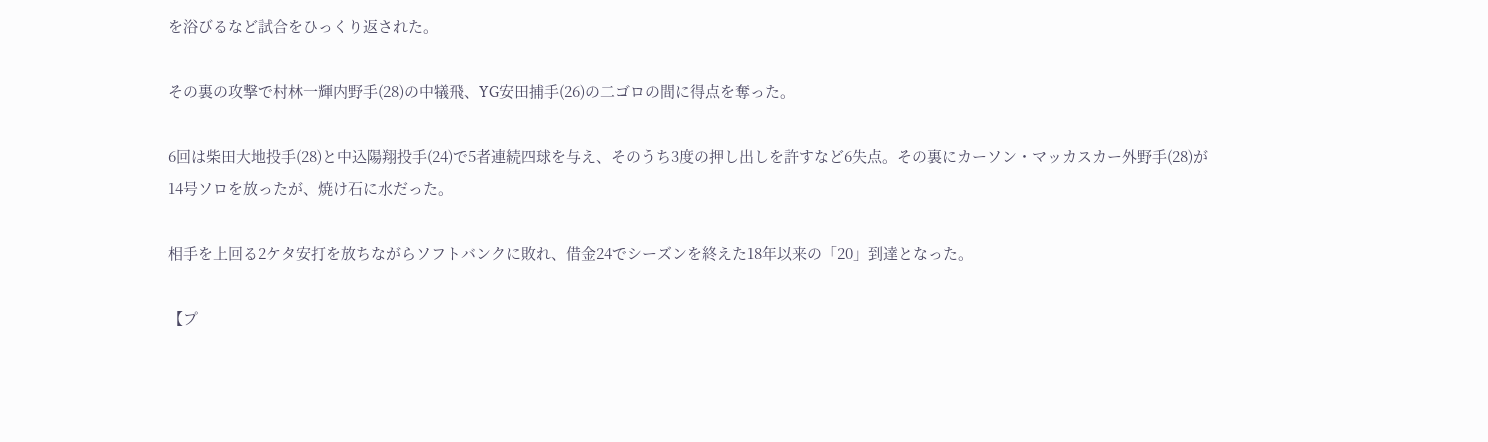を浴びるなど試合をひっくり返された。

その裏の攻撃で村林一輝内野手(28)の中犠飛、YG安田捕手(26)の二ゴロの間に得点を奪った。

6回は柴田大地投手(28)と中込陽翔投手(24)で5者連続四球を与え、そのうち3度の押し出しを許すなど6失点。その裏にカーソン・マッカスカー外野手(28)が14号ソロを放ったが、焼け石に水だった。

相手を上回る2ケタ安打を放ちながらソフトバンクに敗れ、借金24でシーズンを終えた18年以来の「20」到達となった。

【プ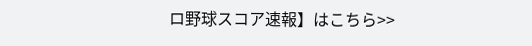ロ野球スコア速報】はこちら>>